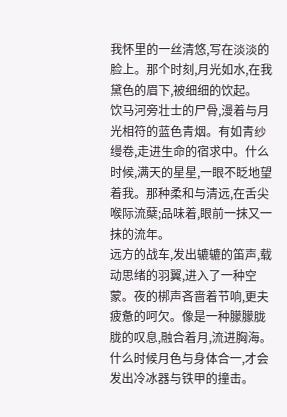我怀里的一丝清悠,写在淡淡的脸上。那个时刻,月光如水,在我黛色的眉下,被细细的饮起。
饮马河旁壮士的尸骨,漫着与月光相符的蓝色青烟。有如青纱缦卷,走进生命的宿求中。什么时候,满天的星星,一眼不眨地望着我。那种柔和与清远,在舌尖喉际流蘖;品味着,眼前一抹又一抹的流年。
远方的战车,发出辘辘的笛声,载动思绪的羽翼,进入了一种空蒙。夜的梆声吝啬着节响,更夫疲惫的呵欠。像是一种朦朦胧胧的叹息,融合着月,流进胸海。什么时候月色与身体合一,才会发出冷冰器与铁甲的撞击。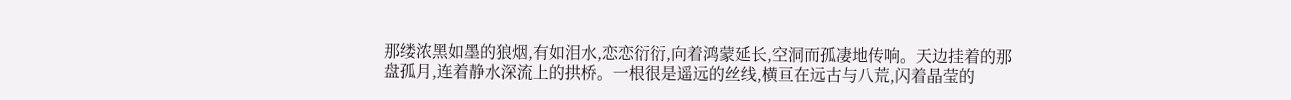那缕浓黑如墨的狼烟,有如泪水,恋恋衍衍,向着鸿蒙延长,空洞而孤凄地传响。天边挂着的那盘孤月,连着静水深流上的拱桥。一根很是遥远的丝线,横亘在远古与八荒,闪着晶莹的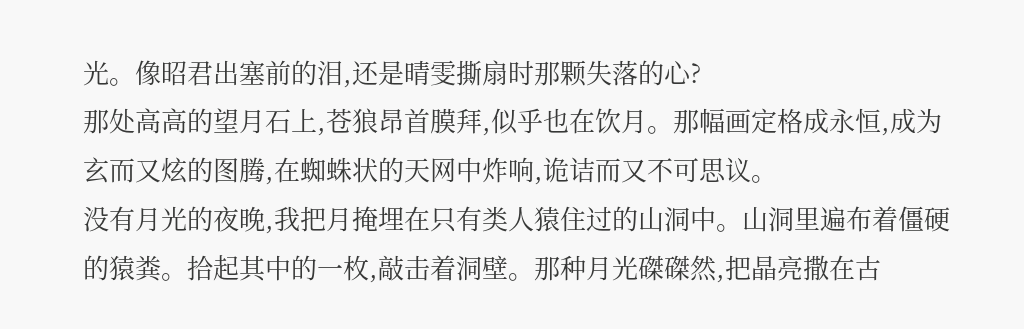光。像昭君出塞前的泪,还是晴雯撕扇时那颗失落的心?
那处高高的望月石上,苍狼昂首膜拜,似乎也在饮月。那幅画定格成永恒,成为玄而又炫的图腾,在蜘蛛状的天网中炸响,诡诘而又不可思议。
没有月光的夜晚,我把月掩埋在只有类人猿住过的山洞中。山洞里遍布着僵硬的猿粪。拾起其中的一枚,敲击着洞壁。那种月光磔磔然,把晶亮撒在古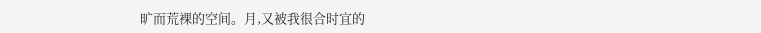旷而荒裸的空间。月,又被我很合时宜的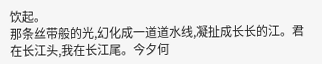饮起。
那条丝带般的光,幻化成一道道水线,凝扯成长长的江。君在长江头,我在长江尾。今夕何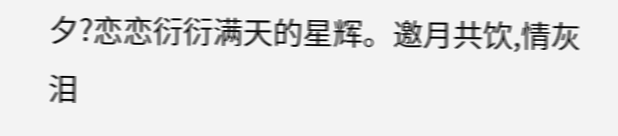夕?恋恋衍衍满天的星辉。邀月共饮,情灰泪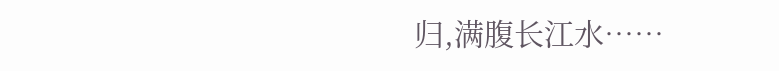归,满腹长江水……